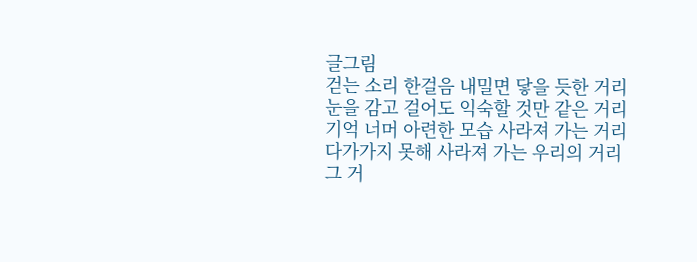글그림
걷는 소리 한걸음 내밀면 닿을 듯한 거리
눈을 감고 걸어도 익숙할 것만 같은 거리
기억 너머 아련한 모습 사라져 가는 거리
다가가지 못해 사라져 가는 우리의 거리
그 거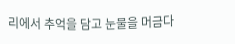리에서 추억을 담고 눈물을 머금다